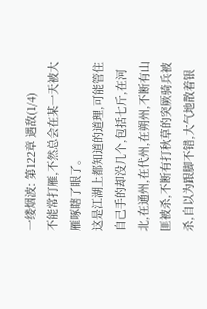一缕烟波: 第122章 遇敌(1/4)
不能常打雁,不然总会在某一天被大雁啄瞎了眼了。
这是江湖上都知道的道理,可能管住自己手的却没几个,包括七斤,在河北,在通州,在代州,在朔州,不断有山匪被杀,不断有打秋草的突厥骑兵被杀,自以为跟脚不错,大气地散着银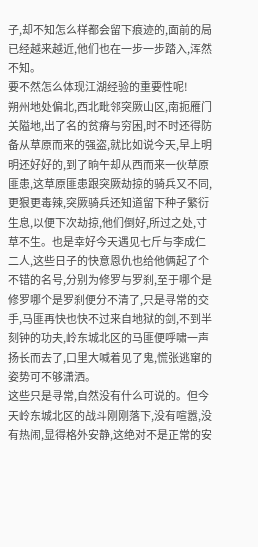子,却不知怎么样都会留下痕迹的,面前的局已经越来越近,他们也在一步一步踏入,浑然不知。
要不然怎么体现江湖经验的重要性呢!
朔州地处偏北,西北毗邻突厥山区,南扼雁门关隘地,出了名的贫瘠与穷困,时不时还得防备从草原而来的强盗,就比如说今天,早上明明还好好的,到了晌午却从西而来一伙草原匪患,这草原匪患跟突厥劫掠的骑兵又不同,更狠更毒辣,突厥骑兵还知道留下种子繁衍生息,以便下次劫掠,他们倒好,所过之处,寸草不生。也是幸好今天遇见七斤与李成仁二人,这些日子的快意恩仇也给他俩起了个不错的名号,分别为修罗与罗刹,至于哪个是修罗哪个是罗刹便分不清了,只是寻常的交手,马匪再快也快不过来自地狱的剑,不到半刻钟的功夫,岭东城北区的马匪便呼啸一声扬长而去了,口里大喊着见了鬼,慌张逃窜的姿势可不够潇洒。
这些只是寻常,自然没有什么可说的。但今天岭东城北区的战斗刚刚落下,没有喧嚣,没有热闹,显得格外安静,这绝对不是正常的安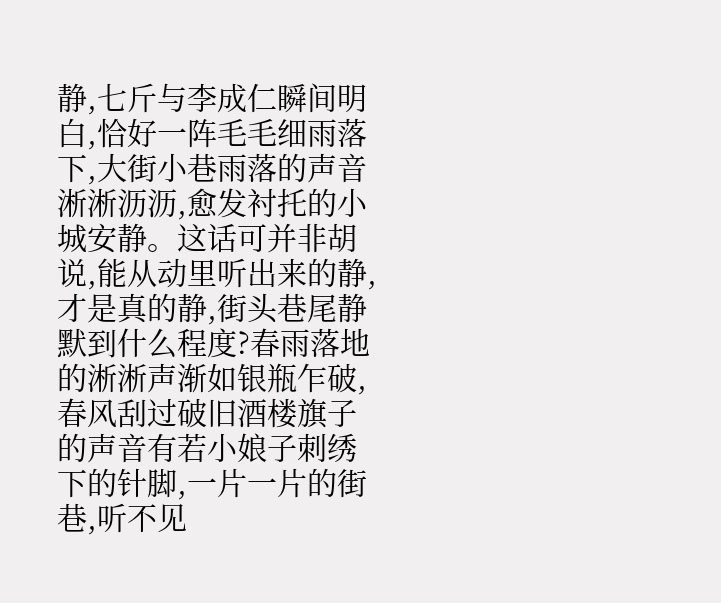静,七斤与李成仁瞬间明白,恰好一阵毛毛细雨落下,大街小巷雨落的声音淅淅沥沥,愈发衬托的小城安静。这话可并非胡说,能从动里听出来的静,才是真的静,街头巷尾静默到什么程度?春雨落地的淅淅声渐如银瓶乍破,春风刮过破旧酒楼旗子的声音有若小娘子刺绣下的针脚,一片一片的街巷,听不见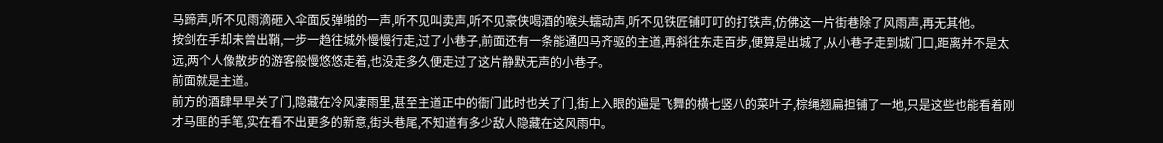马蹄声,听不见雨滴砸入伞面反弹啪的一声,听不见叫卖声,听不见豪侠喝酒的喉头蠕动声,听不见铁匠铺叮叮的打铁声,仿佛这一片街巷除了风雨声,再无其他。
按剑在手却未曾出鞘,一步一趋往城外慢慢行走,过了小巷子,前面还有一条能通四马齐驱的主道,再斜往东走百步,便算是出城了,从小巷子走到城门口,距离并不是太远,两个人像散步的游客般慢悠悠走着,也没走多久便走过了这片静默无声的小巷子。
前面就是主道。
前方的酒肆早早关了门,隐藏在冷风凄雨里,甚至主道正中的衙门此时也关了门,街上入眼的遍是飞舞的横七竖八的菜叶子,棕绳翘扁担铺了一地,只是这些也能看着刚才马匪的手笔,实在看不出更多的新意,街头巷尾,不知道有多少敌人隐藏在这风雨中。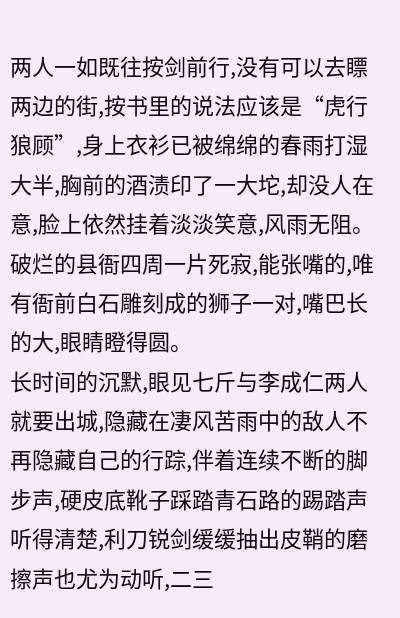两人一如既往按剑前行,没有可以去瞟两边的街,按书里的说法应该是“虎行狼顾”,身上衣衫已被绵绵的春雨打湿大半,胸前的酒渍印了一大坨,却没人在意,脸上依然挂着淡淡笑意,风雨无阻。
破烂的县衙四周一片死寂,能张嘴的,唯有衙前白石雕刻成的狮子一对,嘴巴长的大,眼睛瞪得圆。
长时间的沉默,眼见七斤与李成仁两人就要出城,隐藏在凄风苦雨中的敌人不再隐藏自己的行踪,伴着连续不断的脚步声,硬皮底靴子踩踏青石路的踢踏声听得清楚,利刀锐剑缓缓抽出皮鞘的磨擦声也尤为动听,二三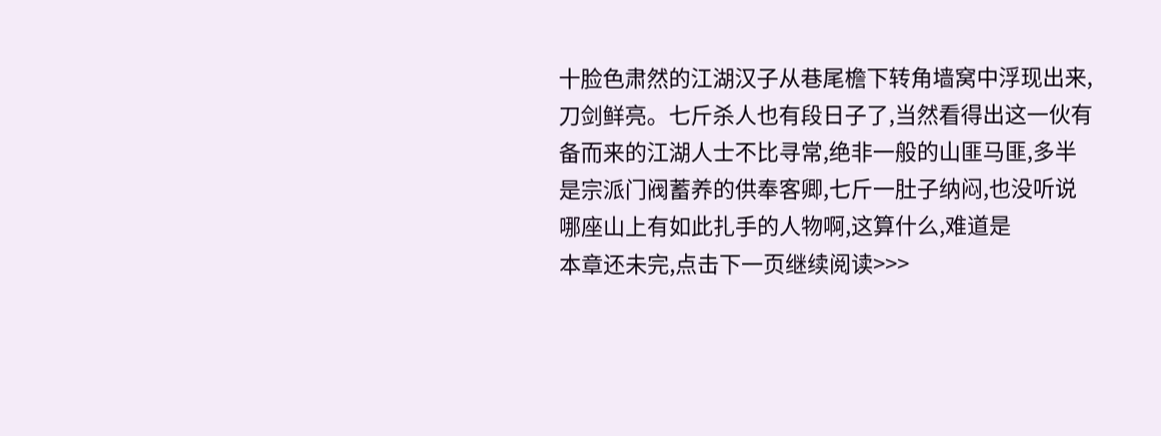十脸色肃然的江湖汉子从巷尾檐下转角墙窝中浮现出来,刀剑鲜亮。七斤杀人也有段日子了,当然看得出这一伙有备而来的江湖人士不比寻常,绝非一般的山匪马匪,多半是宗派门阀蓄养的供奉客卿,七斤一肚子纳闷,也没听说哪座山上有如此扎手的人物啊,这算什么,难道是
本章还未完,点击下一页继续阅读>>>